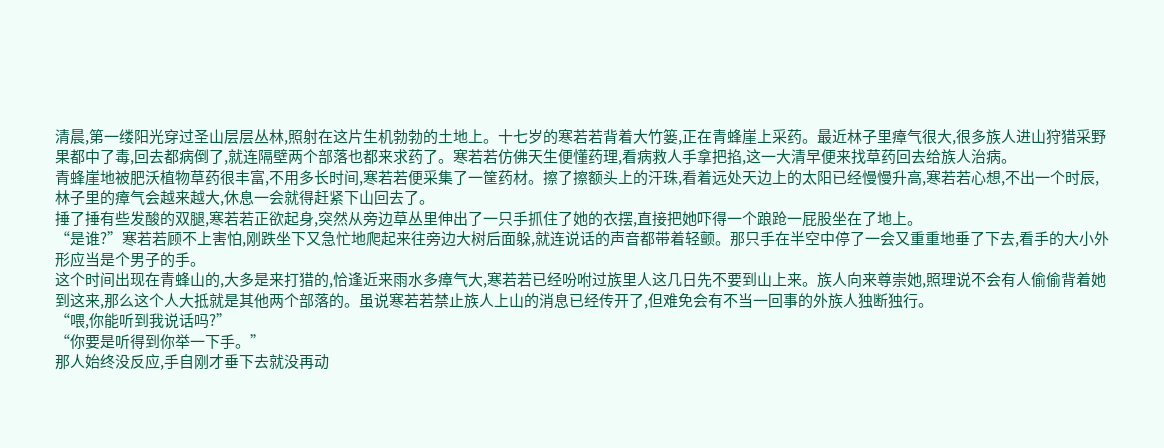清晨,第一缕阳光穿过圣山层层丛林,照射在这片生机勃勃的土地上。十七岁的寒若若背着大竹篓,正在青蜂崖上采药。最近林子里瘴气很大,很多族人进山狩猎采野果都中了毒,回去都病倒了,就连隔壁两个部落也都来求药了。寒若若仿佛天生便懂药理,看病救人手拿把掐,这一大清早便来找草药回去给族人治病。
青蜂崖地被肥沃植物草药很丰富,不用多长时间,寒若若便采集了一筐药材。擦了擦额头上的汗珠,看着远处天边上的太阳已经慢慢升高,寒若若心想,不出一个时辰,林子里的瘴气会越来越大,休息一会就得赶紧下山回去了。
捶了捶有些发酸的双腿,寒若若正欲起身,突然从旁边草丛里伸出了一只手抓住了她的衣摆,直接把她吓得一个踉跄一屁股坐在了地上。
“是谁?”寒若若顾不上害怕,刚跌坐下又急忙地爬起来往旁边大树后面躲,就连说话的声音都带着轻颤。那只手在半空中停了一会又重重地垂了下去,看手的大小外形应当是个男子的手。
这个时间出现在青蜂山的,大多是来打猎的,恰逢近来雨水多瘴气大,寒若若已经吩咐过族里人这几日先不要到山上来。族人向来尊崇她,照理说不会有人偷偷背着她到这来,那么这个人大抵就是其他两个部落的。虽说寒若若禁止族人上山的消息已经传开了,但难免会有不当一回事的外族人独断独行。
“喂,你能听到我说话吗?”
“你要是听得到你举一下手。”
那人始终没反应,手自刚才垂下去就没再动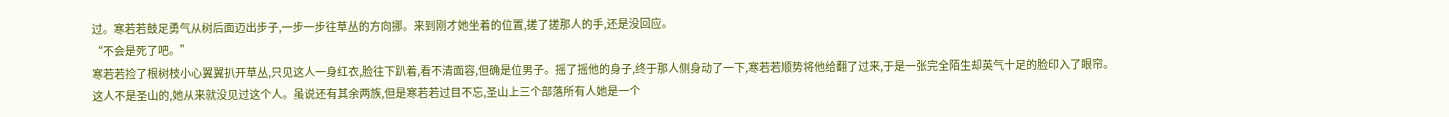过。寒若若鼓足勇气从树后面迈出步子,一步一步往草丛的方向挪。来到刚才她坐着的位置,搓了搓那人的手,还是没回应。
“不会是死了吧。”
寒若若捡了根树枝小心翼翼扒开草丛,只见这人一身红衣,脸往下趴着,看不清面容,但确是位男子。摇了摇他的身子,终于那人侧身动了一下,寒若若顺势将他给翻了过来,于是一张完全陌生却英气十足的脸印入了眼帘。
这人不是圣山的,她从来就没见过这个人。虽说还有其余两族,但是寒若若过目不忘,圣山上三个部落所有人她是一个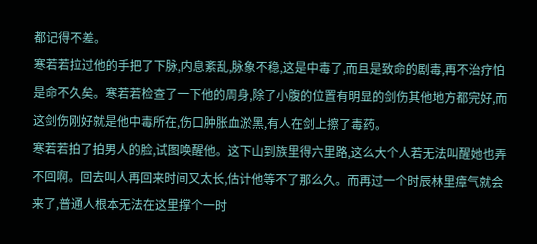都记得不差。
寒若若拉过他的手把了下脉,内息紊乱,脉象不稳,这是中毒了,而且是致命的剧毒,再不治疗怕是命不久矣。寒若若检查了一下他的周身,除了小腹的位置有明显的剑伤其他地方都完好,而这剑伤刚好就是他中毒所在,伤口肿胀血淤黑,有人在剑上擦了毒药。
寒若若拍了拍男人的脸,试图唤醒他。这下山到族里得六里路,这么大个人若无法叫醒她也弄不回啊。回去叫人再回来时间又太长,估计他等不了那么久。而再过一个时辰林里瘴气就会来了,普通人根本无法在这里撑个一时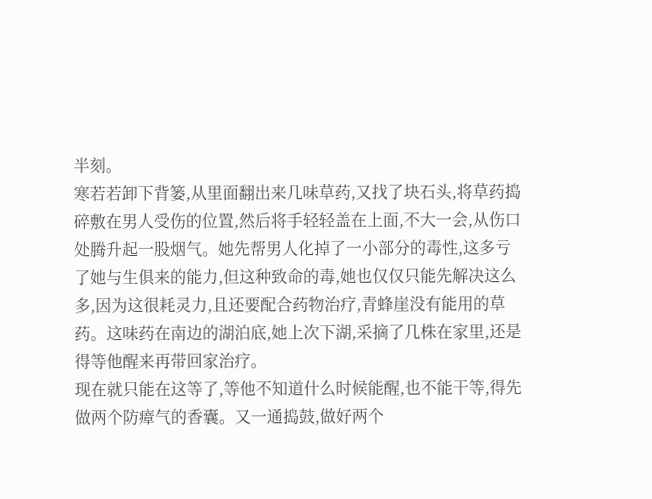半刻。
寒若若卸下背篓,从里面翻出来几味草药,又找了块石头,将草药捣碎敷在男人受伤的位置,然后将手轻轻盖在上面,不大一会,从伤口处腾升起一股烟气。她先帮男人化掉了一小部分的毒性,这多亏了她与生俱来的能力,但这种致命的毒,她也仅仅只能先解决这么多,因为这很耗灵力,且还要配合药物治疗,青蜂崖没有能用的草药。这味药在南边的湖泊底,她上次下湖,采摘了几株在家里,还是得等他醒来再带回家治疗。
现在就只能在这等了,等他不知道什么时候能醒,也不能干等,得先做两个防瘴气的香囊。又一通捣鼓,做好两个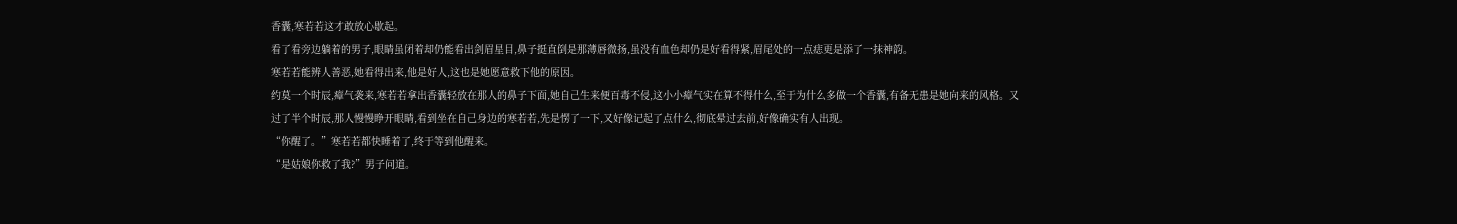香囊,寒若若这才敢放心歇起。
看了看旁边躺着的男子,眼睛虽闭着却仍能看出剑眉星目,鼻子挺直倒是那薄唇微扬,虽没有血色却仍是好看得紧,眉尾处的一点痣更是添了一抹神韵。
寒若若能辨人善恶,她看得出来,他是好人,这也是她愿意救下他的原因。
约莫一个时辰,瘴气袭来,寒若若拿出香囊轻放在那人的鼻子下面,她自己生来便百毒不侵,这小小瘴气实在算不得什么,至于为什么多做一个香囊,有备无患是她向来的风格。又过了半个时辰,那人慢慢睁开眼睛,看到坐在自己身边的寒若若,先是愣了一下,又好像记起了点什么,彻底晕过去前,好像确实有人出现。
“你醒了。”寒若若都快睡着了,终于等到他醒来。
“是姑娘你救了我?”男子问道。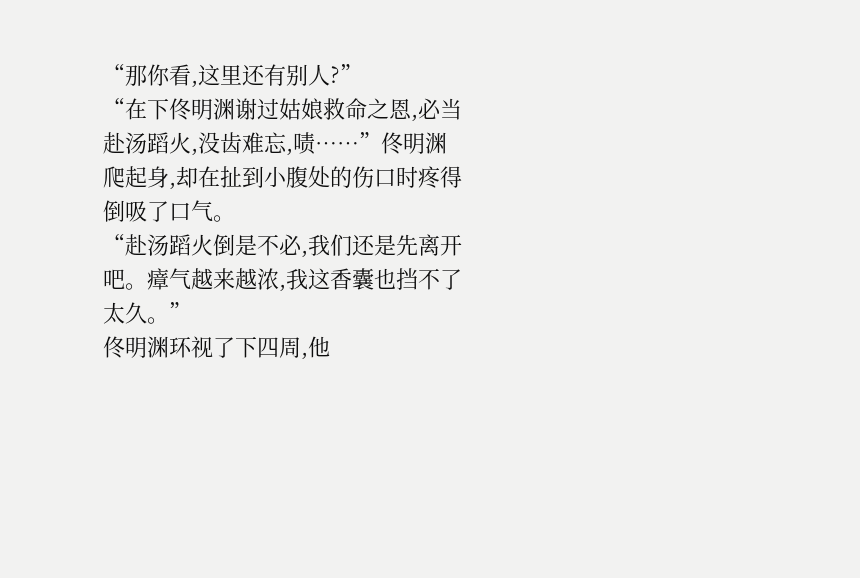“那你看,这里还有别人?”
“在下佟明渊谢过姑娘救命之恩,必当赴汤蹈火,没齿难忘,啧……”佟明渊爬起身,却在扯到小腹处的伤口时疼得倒吸了口气。
“赴汤蹈火倒是不必,我们还是先离开吧。瘴气越来越浓,我这香囊也挡不了太久。”
佟明渊环视了下四周,他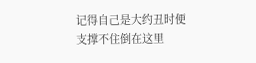记得自己是大约丑时便支撑不住倒在这里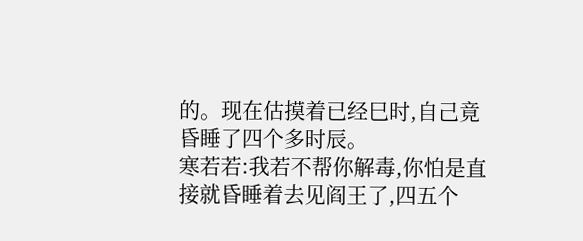的。现在估摸着已经巳时,自己竟昏睡了四个多时辰。
寒若若:我若不帮你解毒,你怕是直接就昏睡着去见阎王了,四五个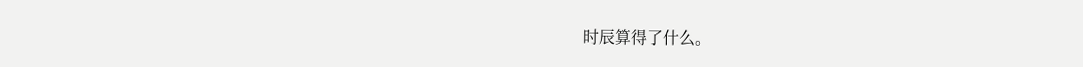时辰算得了什么。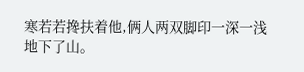寒若若搀扶着他,俩人两双脚印一深一浅地下了山。